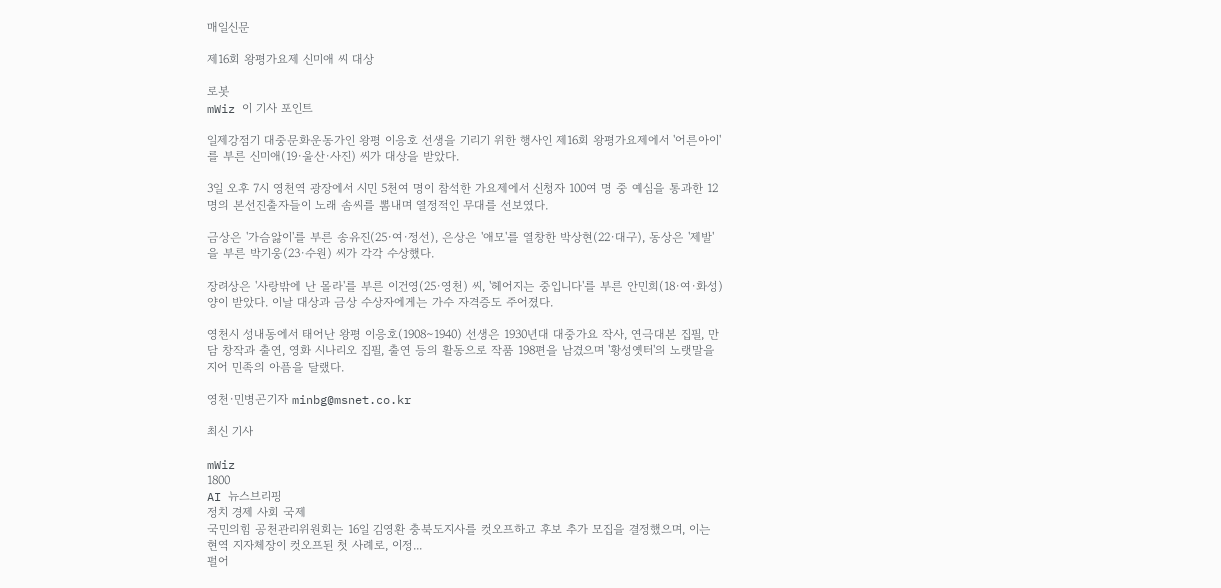매일신문

제16회 왕평가요제 신미애 씨 대상

로봇
mWiz 이 기사 포인트

일제강점기 대중문화운동가인 왕평 이응호 선생을 기리기 위한 행사인 제16회 왕평가요제에서 '어른아이'를 부른 신미애(19·울산·사진) 씨가 대상을 받았다.

3일 오후 7시 영천역 광장에서 시민 5천여 명이 참석한 가요제에서 신청자 100여 명 중 예심을 통과한 12명의 본선진출자들이 노래 솜씨를 뽐내며 열정적인 무대를 선보였다.

금상은 '가슴앓이'를 부른 송유진(25·여·정선), 은상은 '애모'를 열창한 박상현(22·대구), 동상은 '제발'을 부른 박기웅(23·수원) 씨가 각각 수상했다.

장려상은 '사랑밖에 난 몰라'를 부른 이건영(25·영천) 씨, '헤어지는 중입니다'를 부른 안민희(18·여·화성) 양이 받았다. 이날 대상과 금상 수상자에게는 가수 자격증도 주어졌다.

영천시 성내동에서 태어난 왕평 이응호(1908∼1940) 선생은 1930년대 대중가요 작사, 연극대본 집필, 만담 창작과 출연, 영화 시나리오 집필, 출연 등의 활동으로 작품 198편을 남겼으며 '황성옛터'의 노랫말을 지어 민족의 아픔을 달랬다.

영천·민병곤기자 minbg@msnet.co.kr

최신 기사

mWiz
1800
AI 뉴스브리핑
정치 경제 사회 국제
국민의힘 공천관리위원회는 16일 김영환 충북도지사를 컷오프하고 후보 추가 모집을 결정했으며, 이는 현역 지자체장이 컷오프된 첫 사례로, 이정...
펄어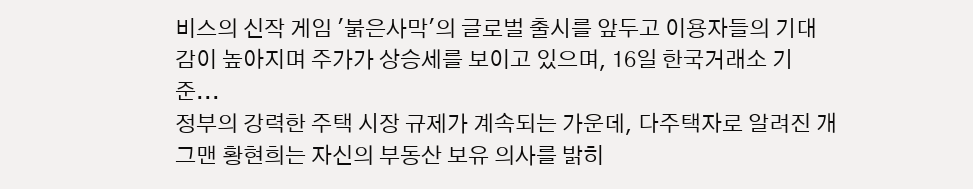비스의 신작 게임 '붉은사막'의 글로벌 출시를 앞두고 이용자들의 기대감이 높아지며 주가가 상승세를 보이고 있으며, 16일 한국거래소 기준...
정부의 강력한 주택 시장 규제가 계속되는 가운데, 다주택자로 알려진 개그맨 황현희는 자신의 부동산 보유 의사를 밝히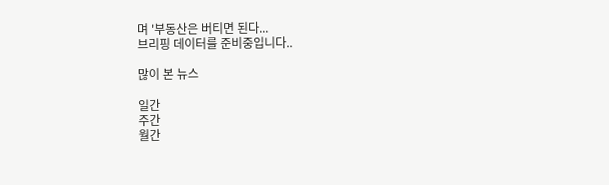며 '부동산은 버티면 된다...
브리핑 데이터를 준비중입니다..

많이 본 뉴스

일간
주간
월간